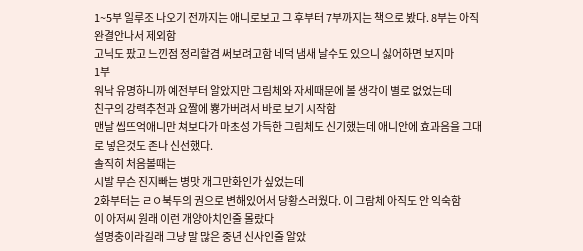1~5부 일루조 나오기 전까지는 애니로보고 그 후부터 7부까지는 책으로 봤다. 8부는 아직 완결안나서 제외함
고닉도 팠고 느낀점 정리할겸 써보려고함 네덕 냄새 날수도 있으니 싫어하면 보지마
1부
워낙 유명하니까 예전부터 알았지만 그림체와 자세때문에 볼 생각이 별로 없었는데
친구의 강력추천과 요짤에 뿅가버려서 바로 보기 시작함
맨날 씹뜨억애니만 쳐보다가 마초성 가득한 그림체도 신기했는데 애니안에 효과음을 그대로 넣은것도 존나 신선했다.
솔직히 처음볼때는
시발 무슨 진지빠는 병맛 개그만화인가 싶었는데
2화부터는 ㄹㅇ북두의 권으로 변해있어서 당황스러웠다. 이 그람체 아직도 안 익숙함
이 아저씨 원래 이런 개양아치인줄 몰랐다
설명충이라길래 그냥 말 많은 중년 신사인줄 알았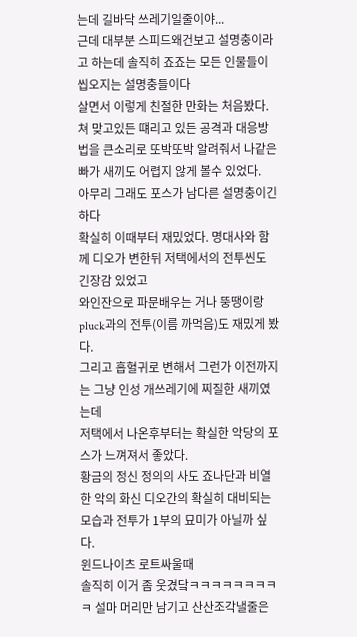는데 길바닥 쓰레기일줄이야...
근데 대부분 스피드왜건보고 설명충이라고 하는데 솔직히 죠죠는 모든 인물들이 씹오지는 설명충들이다
살면서 이렇게 친절한 만화는 처음봤다. 쳐 맞고있든 떄리고 있든 공격과 대응방법을 큰소리로 또박또박 알려줘서 나같은 빠가 새끼도 어렵지 않게 볼수 있었다.
아무리 그래도 포스가 남다른 설명충이긴 하다
확실히 이때부터 재밌었다. 명대사와 함께 디오가 변한뒤 저택에서의 전투씬도 긴장감 있었고
와인잔으로 파문배우는 거나 뚱땡이랑 pluck과의 전투(이름 까먹음)도 재밌게 봤다.
그리고 흡혈귀로 변해서 그런가 이전까지는 그냥 인성 개쓰레기에 찌질한 새끼였는데
저택에서 나온후부터는 확실한 악당의 포스가 느껴져서 좋았다.
황금의 정신 정의의 사도 죠나단과 비열한 악의 화신 디오간의 확실히 대비되는 모습과 전투가 1부의 묘미가 아닐까 싶다.
윈드나이츠 로트싸울때
솔직히 이거 좀 웃겼닼ㅋㅋㅋㅋㅋㅋㅋㅋㅋ 설마 머리만 남기고 산산조각낼줄은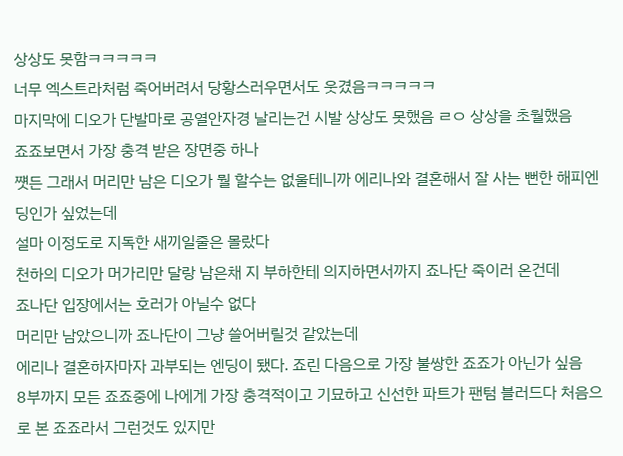상상도 못함ㅋㅋㅋㅋㅋ
너무 엑스트라처럼 죽어버려서 당황스러우면서도 웃겼음ㅋㅋㅋㅋㅋ
마지막에 디오가 단발마로 공열안자경 날리는건 시발 상상도 못했음 ㄹㅇ 상상을 초월했음
죠죠보면서 가장 충격 받은 장면중 하나
쩃든 그래서 머리만 남은 디오가 뭘 할수는 없울테니까 에리나와 결혼해서 잘 사는 뻔한 해피엔딩인가 싶었는데
설마 이정도로 지독한 새끼일줄은 몰랐다
천하의 디오가 머가리만 달랑 남은채 지 부하한테 의지하면서까지 죠나단 죽이러 온건데
죠나단 입장에서는 호러가 아닐수 없다
머리만 남았으니까 죠나단이 그냥 쓸어버릴것 같았는데
에리나 결혼하자마자 과부되는 엔딩이 됐다. 죠린 다음으로 가장 불쌍한 죠죠가 아닌가 싶음
8부까지 모든 죠죠중에 나에게 가장 충격적이고 기묘하고 신선한 파트가 팬텀 블러드다 처음으로 본 죠죠라서 그런것도 있지만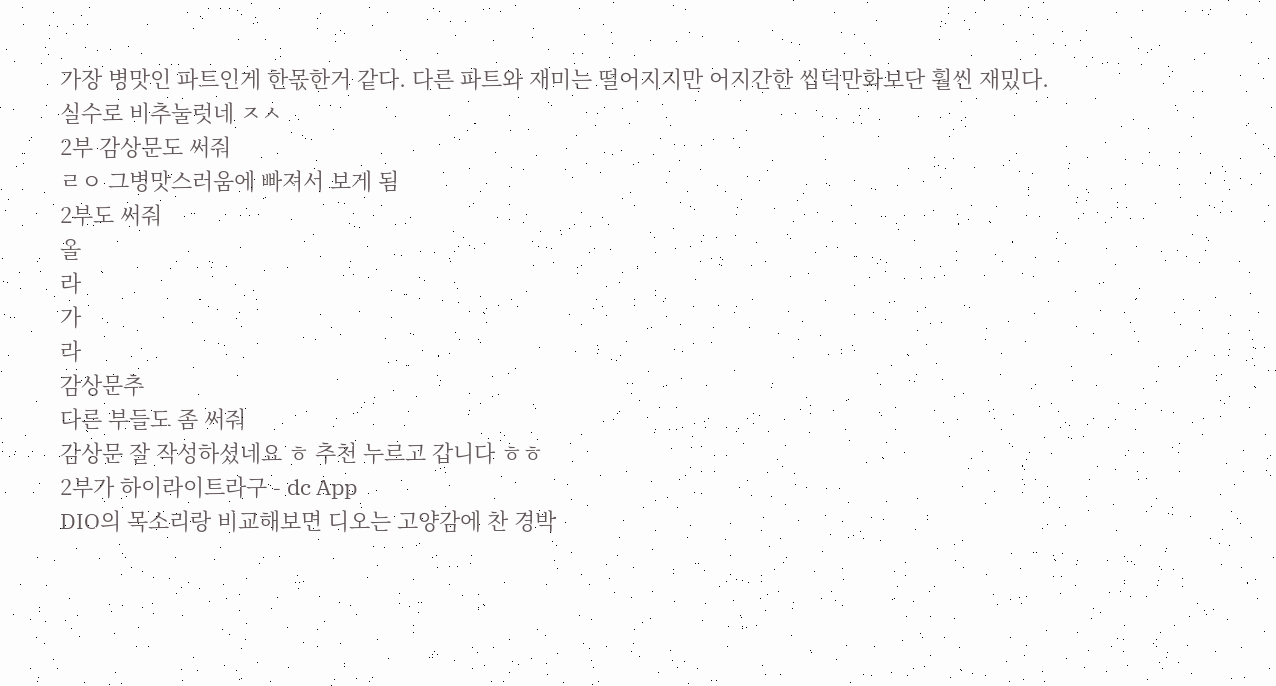가장 병맛인 파트인게 한몫한거 같다. 다른 파트와 재미는 떨어지지만 어지간한 씹덕만화보단 훨씬 재밌다.
실수로 비추눌럿네 ㅈㅅ
2부 감상문도 써줘
ㄹㅇ 그병맛스러움에 빠져서 보게 됨
2부도 써줘
올
라
가
라
감상문추
다른 부들도 좀 써줘
감상문 잘 작성하셨네요 ㅎ 추천 누르고 갑니다 ㅎㅎ
2부가 하이라이트라구 - dc App
DIO의 목소리랑 비교해보면 디오는 고양감에 찬 경박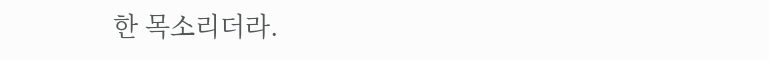한 목소리더라.